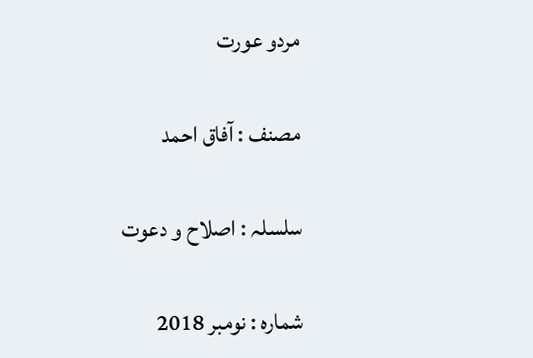مردو عورت

مصنف : آفاق احمد

سلسلہ : اصلاح و دعوت

شمارہ : نومبر 2018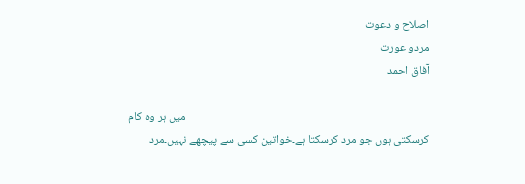اصلاح و دعوت
مردو عورت
آفاق احمد

                                                                                            میں ہر وہ کام کرسکتی ہوں جو مرد کرسکتا ہے۔خواتین کسی سے پیچھے نہیں۔مرد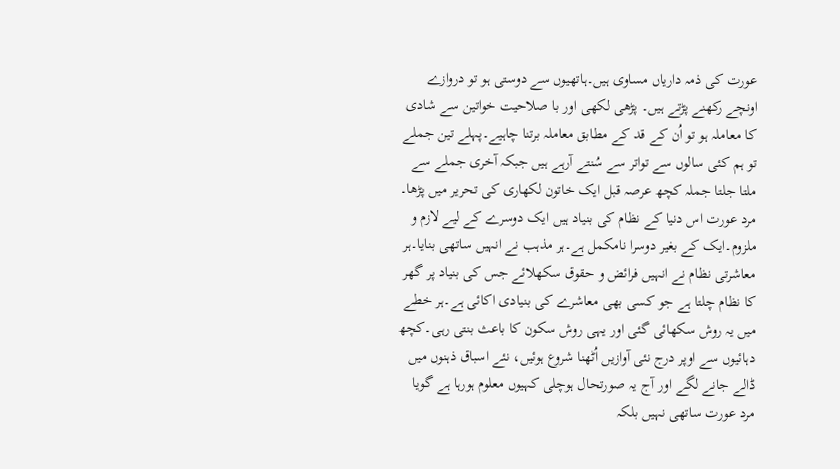عورت کی ذمہ داریاں مساوی ہیں۔ہاتھیوں سے دوستی ہو تو دروازے اونچے رکھنے پڑتے ہیں۔ پڑھی لکھی اور با صلاحیت خواتین سے شادی کا معاملہ ہو تو اُن کے قد کے مطابق معاملہ برتنا چاہیے۔پہلے تین جملے تو ہم کئی سالوں سے تواتر سے سُنتے آرہے ہیں جبکہ آخری جملے سے ملتا جلتا جملہ کچھ عرصہ قبل ایک خاتون لکھاری کی تحریر میں پڑھا۔
مرد عورت اس دنیا کے نظام کی بنیاد ہیں ایک دوسرے کے لیے لازم و ملزوم۔ایک کے بغیر دوسرا نامکمل ہے۔ہر مذہب نے انہیں ساتھی بنایا۔ہر معاشرتی نظام نے انہیں فرائض و حقوق سکھلائے جس کی بنیاد پر گھر کا نظام چلتا ہے جو کسی بھی معاشرے کی بنیادی اکائی ہے۔ہر خطے میں یہ روش سکھائی گئی اور یہی روش سکون کا باعث بنتی رہی۔کچھ دہائیوں سے اوپر درج نئی آوازیں اُٹھنا شروع ہوئیں، نئے اسباق ذہنوں میں ڈالے جانے لگے اور آج یہ صورتحال ہوچلی کہیوں معلوم ہورہا ہے گویا
مرد عورت ساتھی نہیں بلکہ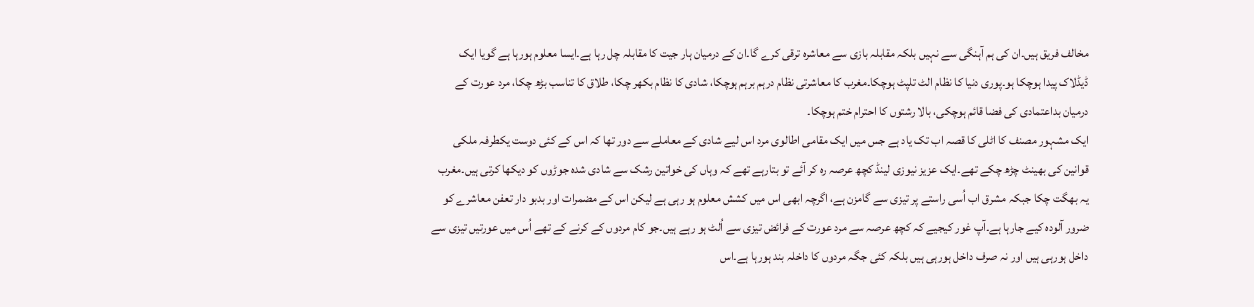مخالف فریق ہیں۔ان کی ہم آہنگی سے نہیں بلکہ مقابلہ بازی سے معاشرہ ترقی کرے گا۔ان کے درمیان ہار جیت کا مقابلہ چل رہا ہے۔ایسا معلوم ہورہا ہے گویا ایک ڈیڈلاک پیدا ہوچکا ہو۔پوری دنیا کا نظام الٹ تلپٹ ہوچکا۔مغرب کا معاشرتی نظام درہم برہم ہوچکا، شادی کا نظام بکھر چکا، طلاق کا تناسب بڑھ چکا، مرد عورت کے درمیان بداعتمادی کی فضا قائم ہوچکی، بالا رشتوں کا احترام ختم ہوچکا۔
ایک مشہور مصنف کا اٹلی کا قصہ اب تک یاد ہے جس میں ایک مقامی اطالوی مرد اس لیے شادی کے معاملے سے دور تھا کہ اس کے کئی دوست یکطرفہ ملکی قوانین کی بھینٹ چڑھ چکے تھے۔ایک عزیز نیوزی لینڈ کچھ عرصہ رہ کر آئے تو بتارہے تھے کہ وہاں کی خواتین رشک سے شادی شدہ جوڑوں کو دیکھا کرتی ہیں۔مغرب یہ بھگت چکا جبکہ مشرق اب اُسی راستے پر تیزی سے گامزن ہے، اگرچہ ابھی اس میں کشش معلوم ہو رہی ہے لیکن اس کے مضمرات اور بدبو دار تعفن معاشرے کو ضرور آلودہ کیے جارہا ہے۔آپ غور کیجیے کہ کچھ عرصہ سے مرد عورت کے فرائض تیزی سے اُلٹ ہو رہے ہیں۔جو کام مردوں کے کرنے کے تھے اُس میں عورتیں تیزی سے داخل ہورہی ہیں اور نہ صرف داخل ہورہی ہیں بلکہ کئی جگہ مردوں کا داخلہ بند ہورہا ہے۔اس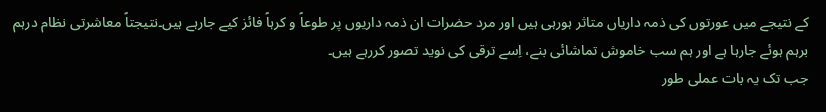کے نتیجے میں عورتوں کی ذمہ داریاں متاثر ہورہی ہیں اور مرد حضرات ان ذمہ داریوں پر طوعاً و کرہاً فائز کیے جارہے ہیں۔نتیجتاً معاشرتی نظام درہم برہم ہوئے جارہا ہے اور ہم سب خاموش تماشائی بنے، اِسے ترقی کی نوید تصور کررہے ہیں۔
جب تک یہ بات عملی طور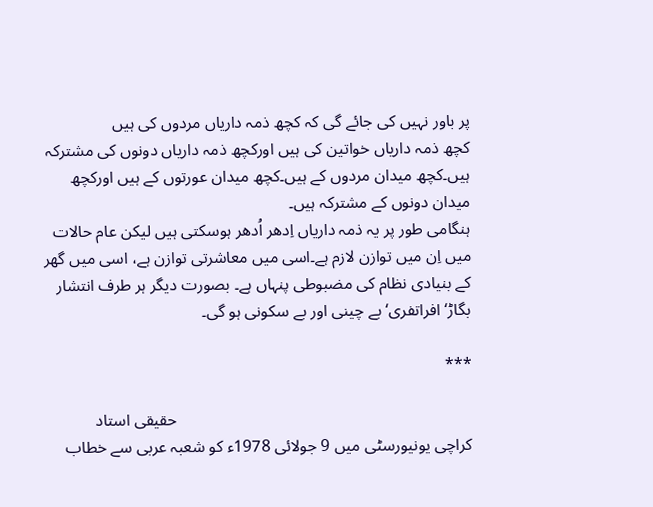پر باور نہیں کی جائے گی کہ کچھ ذمہ داریاں مردوں کی ہیں
کچھ ذمہ داریاں خواتین کی ہیں اورکچھ ذمہ داریاں دونوں کی مشترکہ ہیں۔کچھ میدان مردوں کے ہیں۔کچھ میدان عورتوں کے ہیں اورکچھ میدان دونوں کے مشترکہ ہیں۔
ہنگامی طور پر یہ ذمہ داریاں اِدھر اُدھر ہوسکتی ہیں لیکن عام حالات میں اِن میں توازن لازم ہے۔اسی میں معاشرتی توازن ہے، اسی میں گھر کے بنیادی نظام کی مضبوطی پنہاں ہے۔ بصورت دیگر ہر طرف انتشار بگاڑ‘ افراتفری‘ بے چینی اور بے سکونی ہو گی۔

***

                                                                       حقیقی استاد
کراچی یونیورسٹی میں 9 جولائی 1978ء کو شعبہ عربی سے خطاب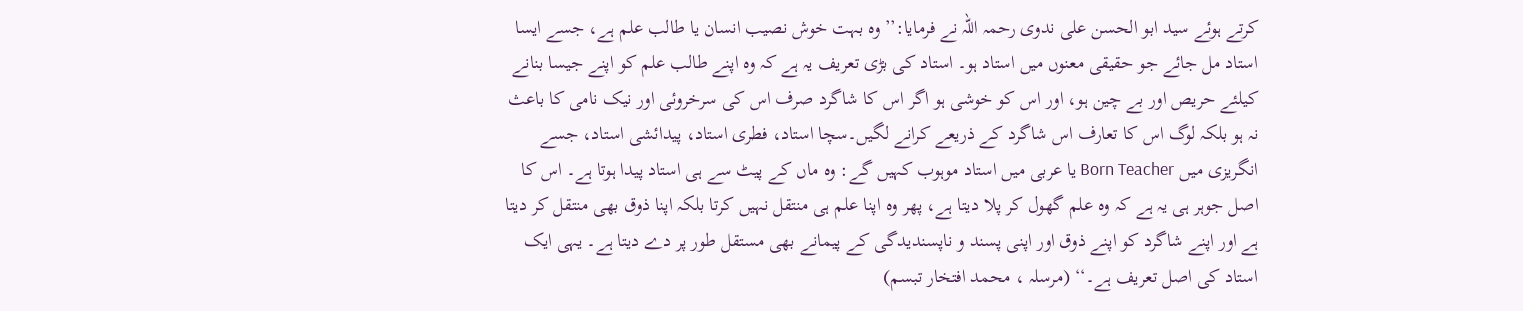کرتے ہوئے سید ابو الحسن علی ندوی رحمہ اللہ نے فرمایا:’’ وہ بہت خوش نصیب انسان یا طالب علم ہے، جسے ایسا استاد مل جائے جو حقیقی معنوں میں استاد ہو۔ استاد کی بڑی تعریف یہ ہے کہ وہ اپنے طالب علم کو اپنے جیسا بنانے کیلئے حریص اور بے چین ہو، اور اس کو خوشی ہو اگر اس کا شاگرد صرف اس کی سرخروئی اور نیک نامی کا باعث نہ ہو بلکہ لوگ اس کا تعارف اس شاگرد کے ذریعے کرانے لگیں۔سچا استاد، فطری استاد، پیدائشی استاد، جسے انگریزی میں Born Teacher یا عربی میں استاد موہوب کہیں گے: وہ ماں کے پیٹ سے ہی استاد پیدا ہوتا ہے۔ اس کا اصل جوہر ہی یہ ہے کہ وہ علم گھول کر پلا دیتا ہے، پھر وہ اپنا علم ہی منتقل نہیں کرتا بلکہ اپنا ذوق بھی منتقل کر دیتا ہے اور اپنے شاگرد کو اپنے ذوق اور اپنی پسند و ناپسندیدگی کے پیمانے بھی مستقل طور پر دے دیتا ہے۔ یہی ایک استاد کی اصل تعریف ہے۔‘‘ (مرسلہ ، محمد افتخار تبسم)